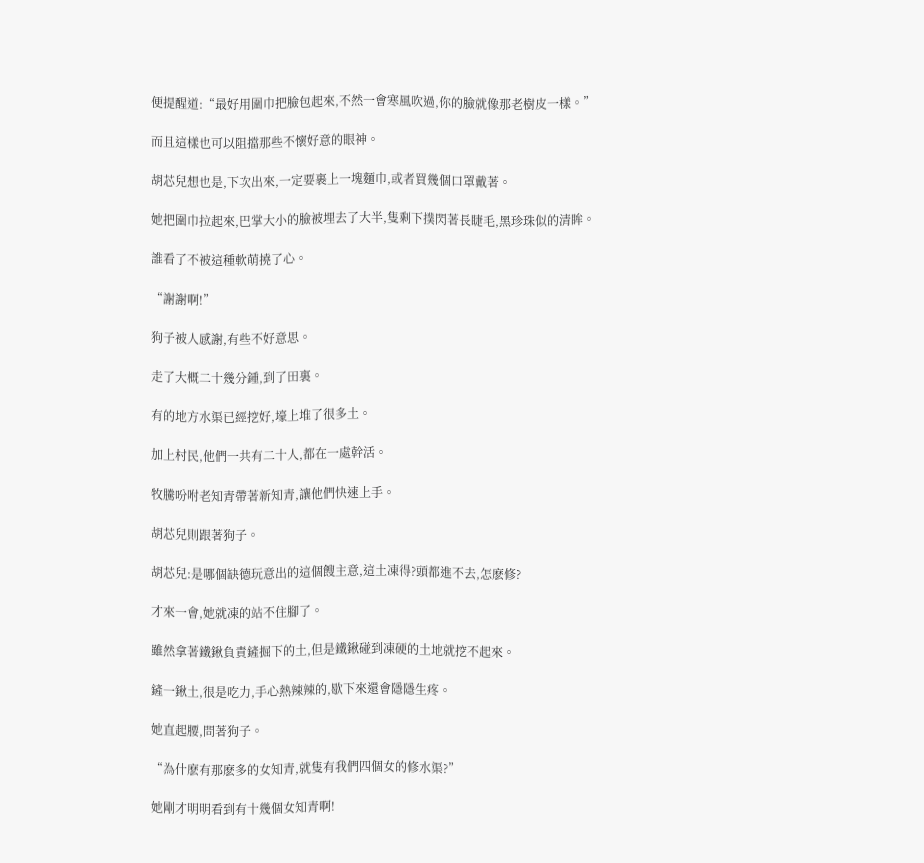便提醒道:“最好用圍巾把臉包起來,不然一會寒風吹過,你的臉就像那老樹皮一樣。”

而且這樣也可以阻擋那些不懷好意的眼神。

胡芯兒想也是,下次出來,一定要裹上一塊麵巾,或者買幾個口罩戴著。

她把圍巾拉起來,巴掌大小的臉被埋去了大半,隻剩下撲閃著長睫毛,黑珍珠似的清眸。

誰看了不被這種軟萌撓了心。

“謝謝啊!”

狗子被人感謝,有些不好意思。

走了大概二十幾分鍾,到了田裏。

有的地方水渠已經挖好,壕上堆了很多土。

加上村民,他們一共有二十人,都在一處幹活。

牧騰吩咐老知青帶著新知青,讓他們快速上手。

胡芯兒則跟著狗子。

胡芯兒:是哪個缺德玩意出的這個餿主意,這土凍得?頭都進不去,怎麽修?

才來一會,她就凍的站不住腳了。

雖然拿著鐵鍬負責鏟掘下的土,但是鐵鍬碰到凍硬的土地就挖不起來。

鏟一鍬土,很是吃力,手心熱辣辣的,歇下來還會隱隱生疼。

她直起腰,問著狗子。

“為什麽有那麽多的女知青,就隻有我們四個女的修水渠?”

她剛才明明看到有十幾個女知青啊!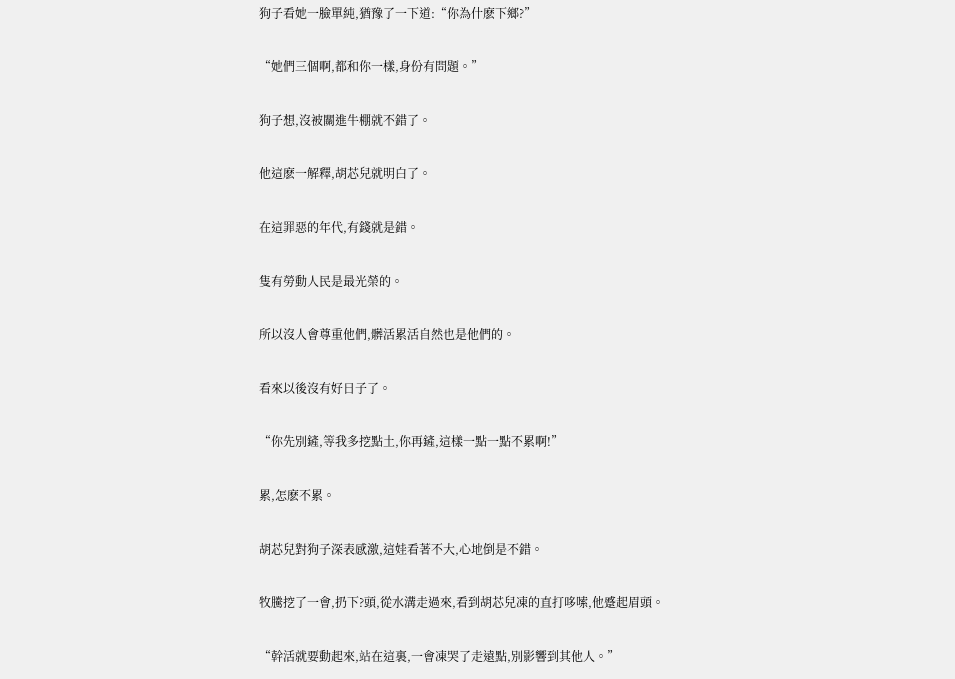狗子看她一臉單純,猶豫了一下道:“你為什麽下鄉?”

“她們三個啊,都和你一樣,身份有問題。”

狗子想,沒被關進牛棚就不錯了。

他這麽一解釋,胡芯兒就明白了。

在這罪惡的年代,有錢就是錯。

隻有勞動人民是最光榮的。

所以沒人會尊重他們,髒活累活自然也是他們的。

看來以後沒有好日子了。

“你先別鏟,等我多挖點土,你再鏟,這樣一點一點不累啊!”

累,怎麽不累。

胡芯兒對狗子深表感激,這娃看著不大,心地倒是不錯。

牧騰挖了一會,扔下?頭,從水溝走過來,看到胡芯兒凍的直打哆嗦,他蹙起眉頭。

“幹活就要動起來,站在這裏,一會凍哭了走遠點,別影響到其他人。”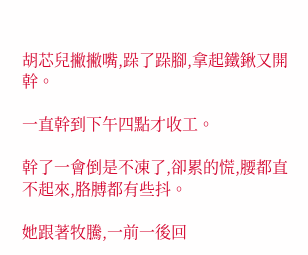胡芯兒撇撇嘴,跺了跺腳,拿起鐵鍬又開幹。

一直幹到下午四點才收工。

幹了一會倒是不凍了,卻累的慌,腰都直不起來,胳膊都有些抖。

她跟著牧騰,一前一後回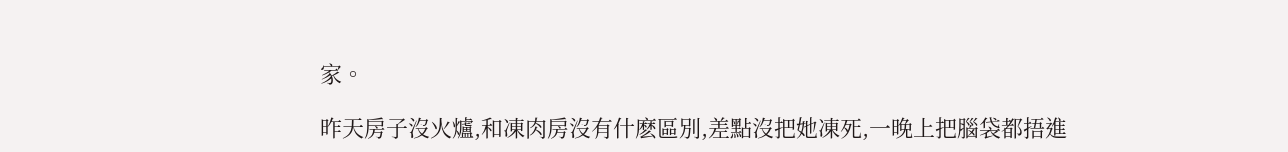家。

昨天房子沒火爐,和凍肉房沒有什麽區別,差點沒把她凍死,一晚上把腦袋都捂進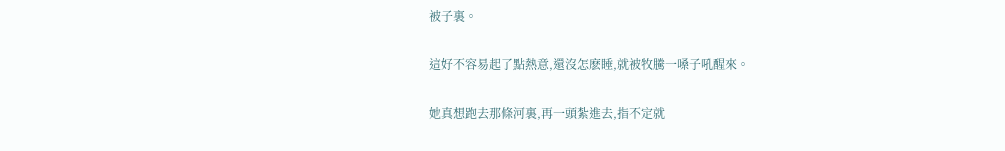被子裏。

這好不容易起了點熱意,還沒怎麽睡,就被牧騰一嗓子吼醒來。

她真想跑去那條河裏,再一頭紮進去,指不定就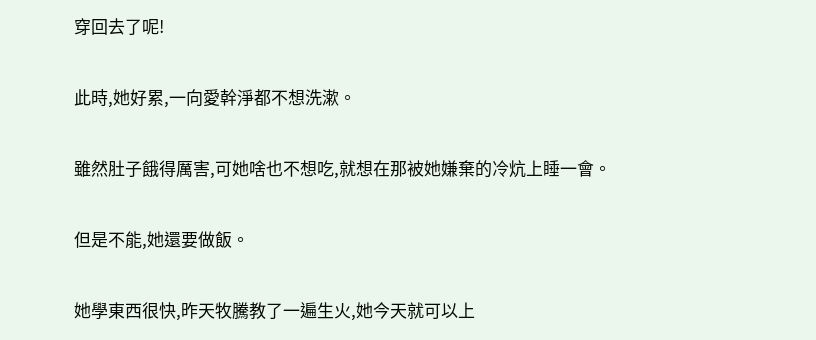穿回去了呢!

此時,她好累,一向愛幹淨都不想洗漱。

雖然肚子餓得厲害,可她啥也不想吃,就想在那被她嫌棄的冷炕上睡一會。

但是不能,她還要做飯。

她學東西很快,昨天牧騰教了一遍生火,她今天就可以上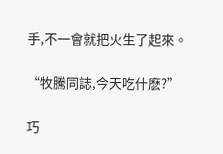手,不一會就把火生了起來。

“牧騰同誌,今天吃什麽?”

巧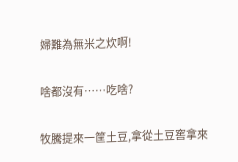婦難為無米之炊啊!

啥都沒有……吃啥?

牧騰提來一筐土豆,拿從土豆窖拿來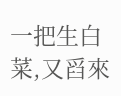一把生白菜,又舀來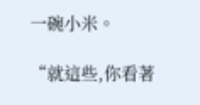一碗小米。

“就這些,你看著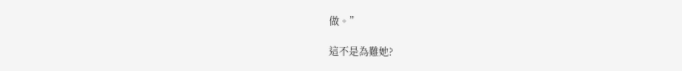做。”

這不是為難她?